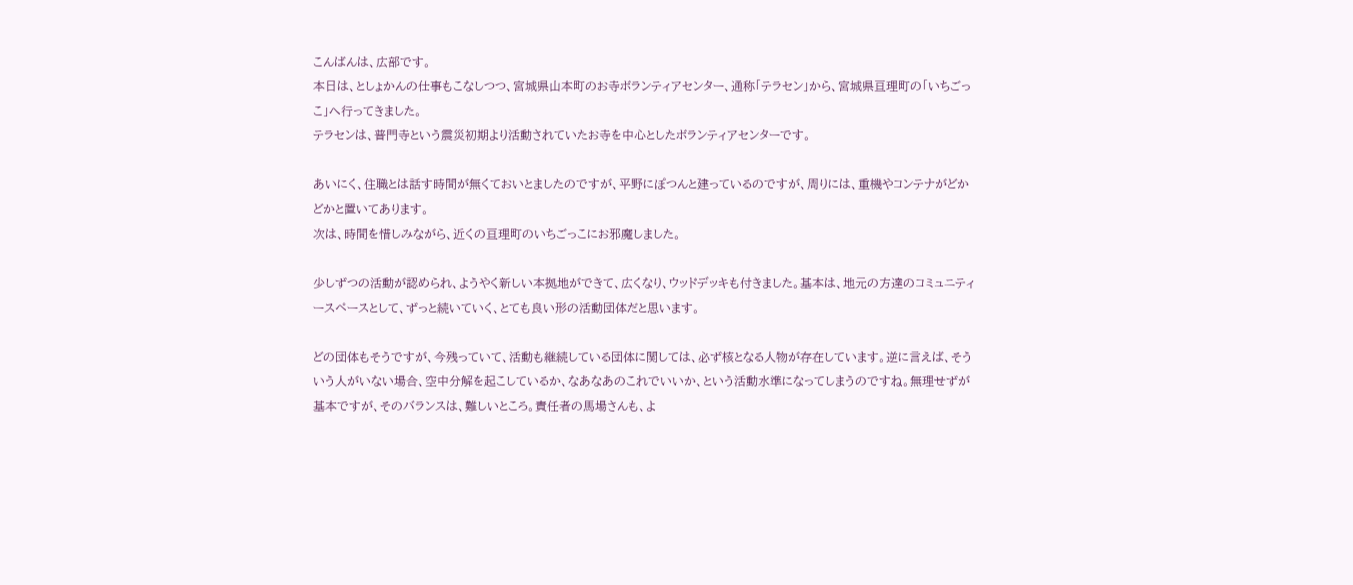こんばんは、広部です。
本日は、としょかんの仕事もこなしつつ、宮城県山本町のお寺ボランティアセンター、通称「テラセン」から、宮城県亘理町の「いちごっこ」へ行ってきました。
テラセンは、普門寺という震災初期より活動されていたお寺を中心としたボランティアセンターです。

あいにく、住職とは話す時間が無くておいとましたのですが、平野にぽつんと建っているのですが、周りには、重機やコンテナがどかどかと置いてあります。
次は、時間を惜しみながら、近くの亘理町のいちごっこにお邪魔しました。

少しずつの活動が認められ、ようやく新しい本拠地ができて、広くなり、ウッドデッキも付きました。基本は、地元の方達のコミュニティースペースとして、ずっと続いていく、とても良い形の活動団体だと思います。

どの団体もそうですが、今残っていて、活動も継続している団体に関しては、必ず核となる人物が存在しています。逆に言えば、そういう人がいない場合、空中分解を起こしているか、なあなあのこれでいいか、という活動水準になってしまうのですね。無理せずが基本ですが、そのバランスは、難しいところ。責任者の馬場さんも、よ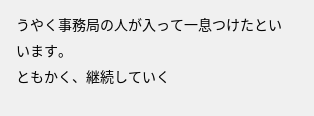うやく事務局の人が入って一息つけたといいます。
ともかく、継続していく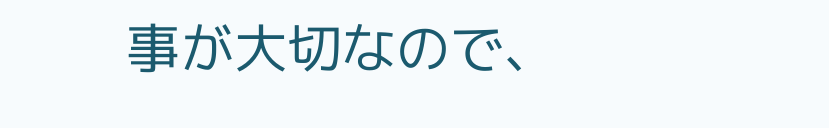事が大切なので、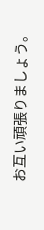お互い頑張りましょう。